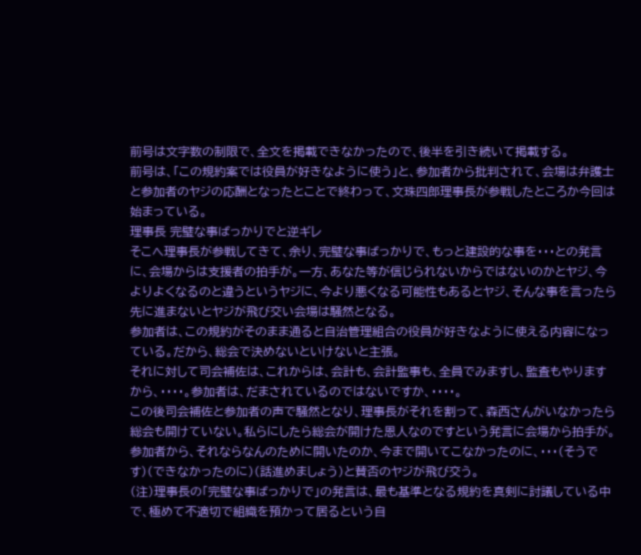前号は文字数の制限で、全文を掲載できなかったので、後半を引き続いて掲載する。
前号は、「この規約案では役員が好きなように使う」と、参加者から批判されて、会場は弁護士と参加者のヤジの応酬となったとことで終わって、文珠四郎理事長が参戦したところか今回は始まっている。
理事長 完璧な事ばっかりでと逆ギレ
そこへ理事長が参戦してきて、余り、完璧な事ばっかりで、もっと建設的な事を・・・との発言に、会場からは支援者の拍手が。一方、あなた等が信じられないからではないのかとヤジ、今よりよくなるのと違うというヤジに、今より悪くなる可能性もあるとヤジ、そんな事を言ったら先に進まないとヤジが飛び交い会場は騒然となる。
参加者は、この規約がそのまま通ると自治管理組合の役員が好きなように使える内容になっている。だから、総会で決めないといけないと主張。
それに対して司会補佐は、これからは、会計も、会計監事も、全員でみますし、監査もやりますから、・・・・。参加者は、だまされているのではないですか、・・・・。
この後司会補佐と参加者の声で騒然となり、理事長がそれを割って、森西さんがいなかったら総会も開けていない。私らにしたら総会が開けた恩人なのですという発言に会場から拍手が。
参加者から、それならなんのために開いたのか、今まで開いてこなかったのに、・・・(そうです)(できなかったのに)(話進めましょう)と賛否のヤジが飛び交う。
(注)理事長の「完璧な事ばっかりで」の発言は、最も基準となる規約を真剣に討議している中で、極めて不適切で組織を預かって居るという自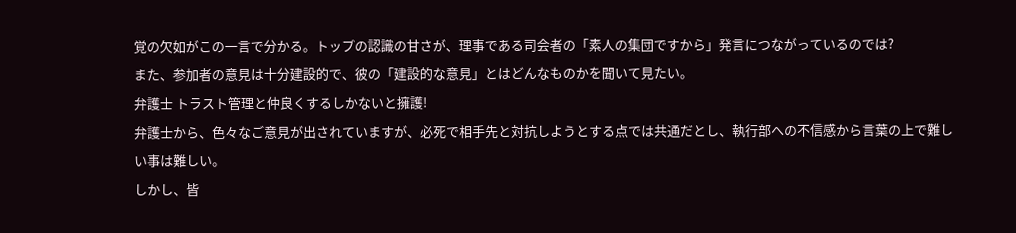覚の欠如がこの一言で分かる。トップの認識の甘さが、理事である司会者の「素人の集団ですから」発言につながっているのでは?
また、参加者の意見は十分建設的で、彼の「建設的な意見」とはどんなものかを聞いて見たい。
弁護士 トラスト管理と仲良くするしかないと擁護!
弁護士から、色々なご意見が出されていますが、必死で相手先と対抗しようとする点では共通だとし、執行部への不信感から言葉の上で難しい事は難しい。
しかし、皆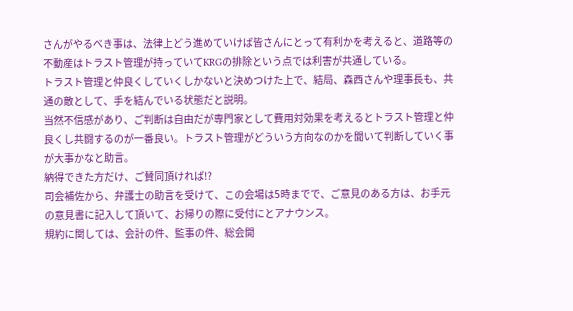さんがやるべき事は、法律上どう進めていけば皆さんにとって有利かを考えると、道路等の不動産はトラスト管理が持っていてKRGの排除という点では利害が共通している。
トラスト管理と仲良くしていくしかないと決めつけた上で、結局、森西さんや理事長も、共通の敵として、手を結んでいる状態だと説明。
当然不信感があり、ご判断は自由だが専門家として費用対効果を考えるとトラスト管理と仲良くし共闘するのが一番良い。トラスト管理がどういう方向なのかを聞いて判断していく事が大事かなと助言。
納得できた方だけ、ご賛同頂ければ!?
司会補佐から、弁護士の助言を受けて、この会場は5時までで、ご意見のある方は、お手元の意見書に記入して頂いて、お帰りの際に受付にとアナウンス。
規約に関しては、会計の件、監事の件、総会開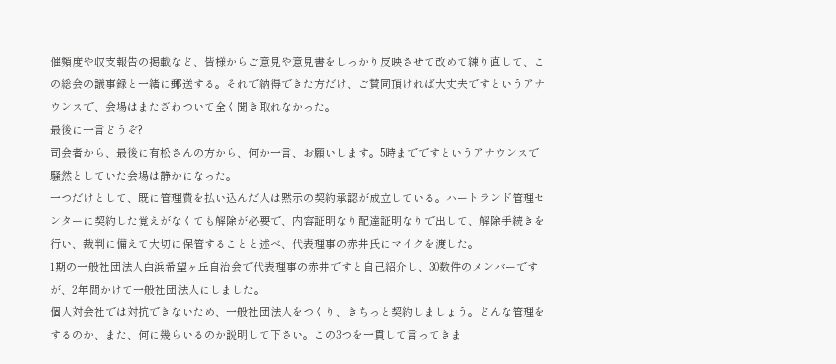催頻度や収支報告の掲載など、皆様からご意見や意見書をしっかり反映させて改めて練り直して、この総会の議事録と一緒に郵送する。それで納得できた方だけ、ご賛同頂ければ大丈夫ですというアナウンスで、会場はまたざわついて全く聞き取れなかった。
最後に一言どうぞ?
司会者から、最後に有松さんの方から、何か一言、お願いします。5時までですというアナウンスで騒然としていた会場は静かになった。
一つだけとして、既に管理費を払い込んだ人は黙示の契約承認が成立している。ハートランド管理センターに契約した覚えがなくても解除が必要で、内容証明なり配達証明なりで出して、解除手続きを行い、裁判に備えて大切に保管することと述べ、代表理事の赤井氏にマイクを渡した。
1期の一般社団法人白浜希望ヶ丘自治会で代表理事の赤井ですと自己紹介し、30数件のメンバーですが、2年間かけて一般社団法人にしました。
個人対会社では対抗できないため、一般社団法人をつくり、きちっと契約しましょう。どんな管理をするのか、また、何に幾らいるのか説明して下さい。この3つを一貫して言ってきま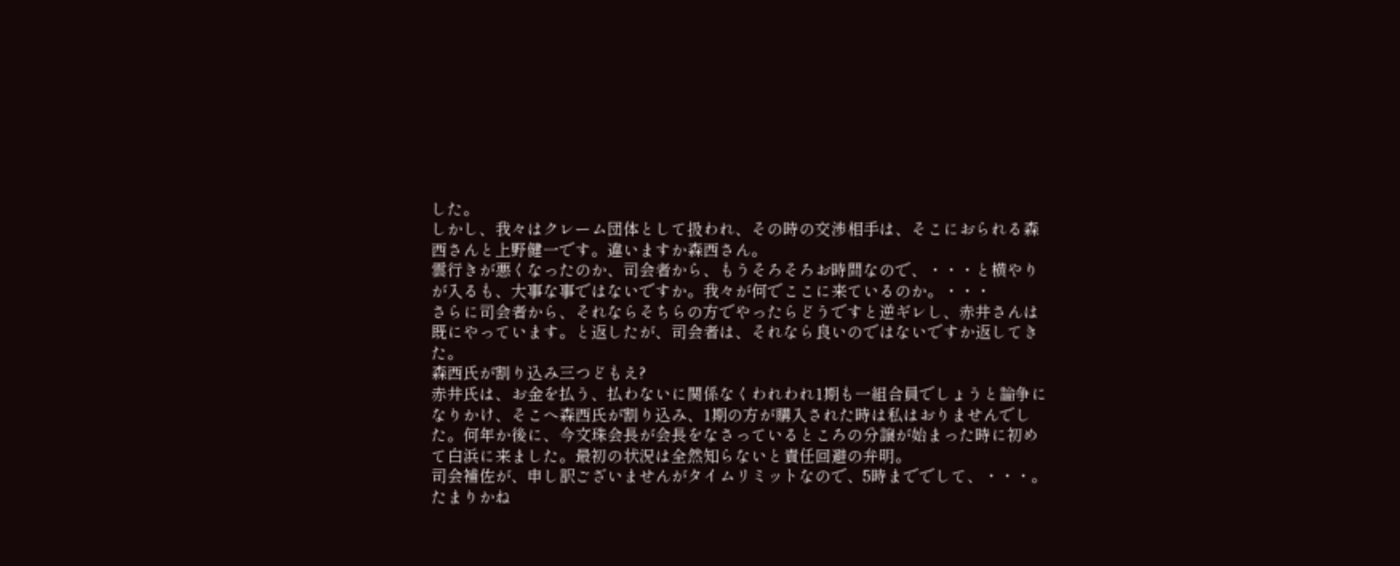した。
しかし、我々はクレーム団体として扱われ、その時の交渉相手は、そこにおられる森西さんと上野健一です。違いますか森西さん。
雲行きが悪くなったのか、司会者から、もうそろそろお時間なので、・・・と横やりが入るも、大事な事ではないですか。我々が何でここに来ているのか。・・・
さらに司会者から、それならそちらの方でやったらどうですと逆ギレし、赤井さんは既にやっています。と返したが、司会者は、それなら良いのではないですか返してきた。
森西氏が割り込み三つどもえ?
赤井氏は、お金を払う、払わないに関係なくわれわれ1期も一組合員でしょうと論争になりかけ、そこへ森西氏が割り込み、1期の方が購入された時は私はおりませんでした。何年か後に、今文珠会長が会長をなさっているところの分譲が始まった時に初めて白浜に来ました。最初の状況は全然知らないと責任回避の弁明。
司会補佐が、申し訳ございませんがタイムリミットなので、5時まででして、・・・。たまりかね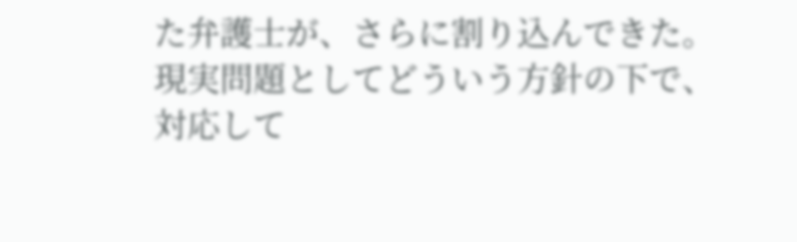た弁護士が、さらに割り込んできた。
現実問題としてどういう方針の下で、対応して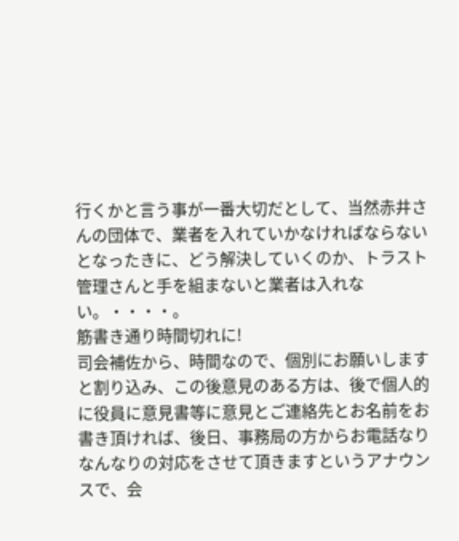行くかと言う事が一番大切だとして、当然赤井さんの団体で、業者を入れていかなければならないとなったきに、どう解決していくのか、トラスト管理さんと手を組まないと業者は入れない。・・・・。
筋書き通り時間切れに!
司会補佐から、時間なので、個別にお願いしますと割り込み、この後意見のある方は、後で個人的に役員に意見書等に意見とご連絡先とお名前をお書き頂ければ、後日、事務局の方からお電話なりなんなりの対応をさせて頂きますというアナウンスで、会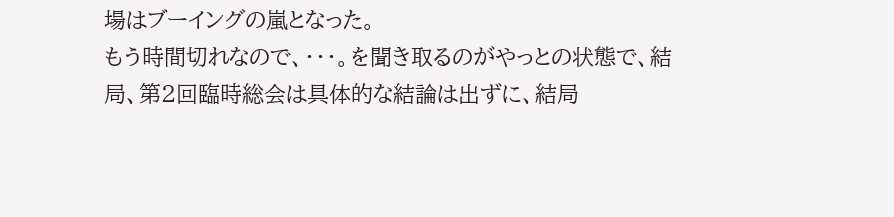場はブーイングの嵐となった。
もう時間切れなので、・・・。を聞き取るのがやっとの状態で、結局、第2回臨時総会は具体的な結論は出ずに、結局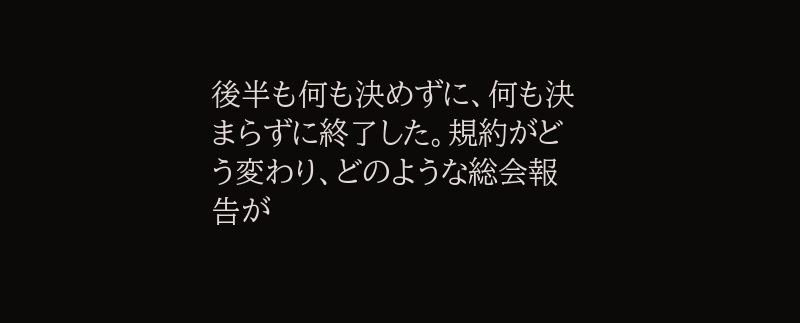後半も何も決めずに、何も決まらずに終了した。規約がどう変わり、どのような総会報告が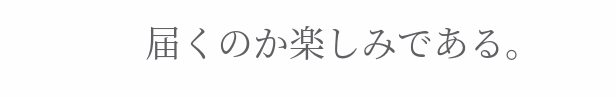届くのか楽しみである。